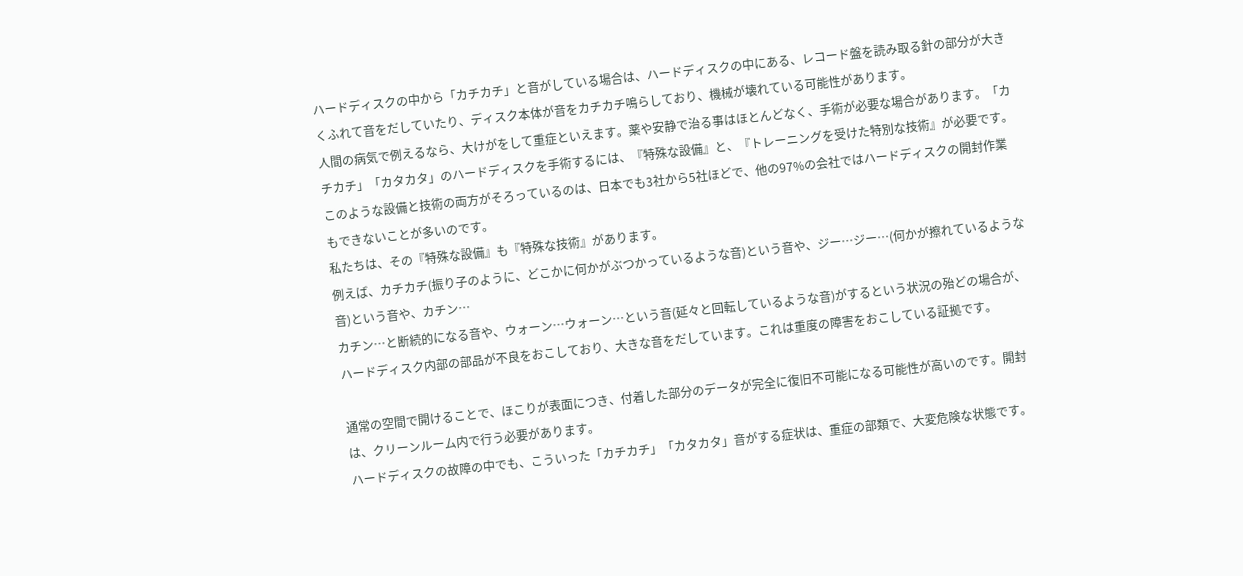ハードディスクの中から「カチカチ」と音がしている場合は、ハードディスクの中にある、レコード盤を読み取る針の部分が大きくふれて音をだしていたり、ディスク本体が音をカチカチ鳴らしており、機械が壊れている可能性があります。
人間の病気で例えるなら、大けがをして重症といえます。薬や安静で治る事はほとんどなく、手術が必要な場合があります。「カチカチ」「カタカタ」のハードディスクを手術するには、『特殊な設備』と、『トレーニングを受けた特別な技術』が必要です。
このような設備と技術の両方がそろっているのは、日本でも3社から5社ほどで、他の97%の会社ではハードディスクの開封作業もできないことが多いのです。
私たちは、その『特殊な設備』も『特殊な技術』があります。
例えば、カチカチ(振り子のように、どこかに何かがぶつかっているような音)という音や、ジー…ジー…(何かが擦れているような音)という音や、カチン…
カチン…と断続的になる音や、ウォーン…ウォーン…という音(延々と回転しているような音)がするという状況の殆どの場合が、ハードディスク内部の部品が不良をおこしており、大きな音をだしています。これは重度の障害をおこしている証拠です。

通常の空間で開けることで、ほこりが表面につき、付着した部分のデータが完全に復旧不可能になる可能性が高いのです。開封は、クリーンルーム内で行う必要があります。
ハードディスクの故障の中でも、こういった「カチカチ」「カタカタ」音がする症状は、重症の部類で、大変危険な状態です。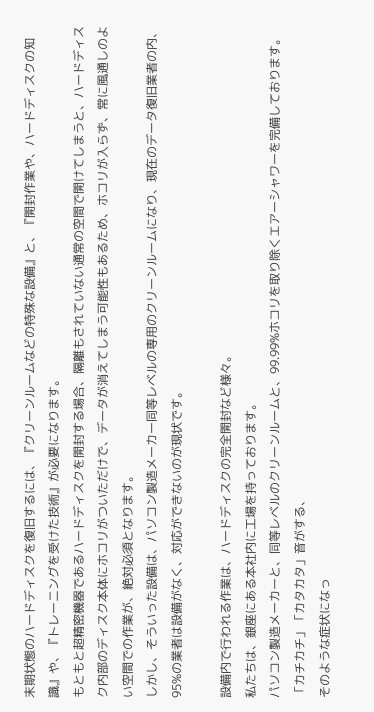末期状態のハードディスクを復旧するには、『クリーンルームなどの特殊な設備』と、『開封作業や、ハードディスクの知識』や、『トレーニングを受けた技術』が必要になります。
もともと超精密機器であるハードディスクを開封する場合、隔離もされていない通常の空間で開けてしまうと、ハードディスク内部のディスク本体にホコリがついただけで、データが消えてしまう可能性もあるため、ホコリが入らず、常に風通しのよい空間での作業が、絶対必須となります。
しかし、そういった設備は、パソコン製造メーカー同等レベルの専用のクリーンルームになり、現在のデータ復旧業者の内、95%の業者は設備がなく、対応ができないのが現状です。

設備内で行われる作業は、ハードディスクの完全開封など様々。
私たちは、銀座にある本社内に工場を持っております。
パソコン製造メーカーと、同等レベルのクリーンルームと、99.99%ホコリを取り除くエアーシャワーを完備しております。
「カチカチ」「カタカタ」音がする、
そのような症状になっ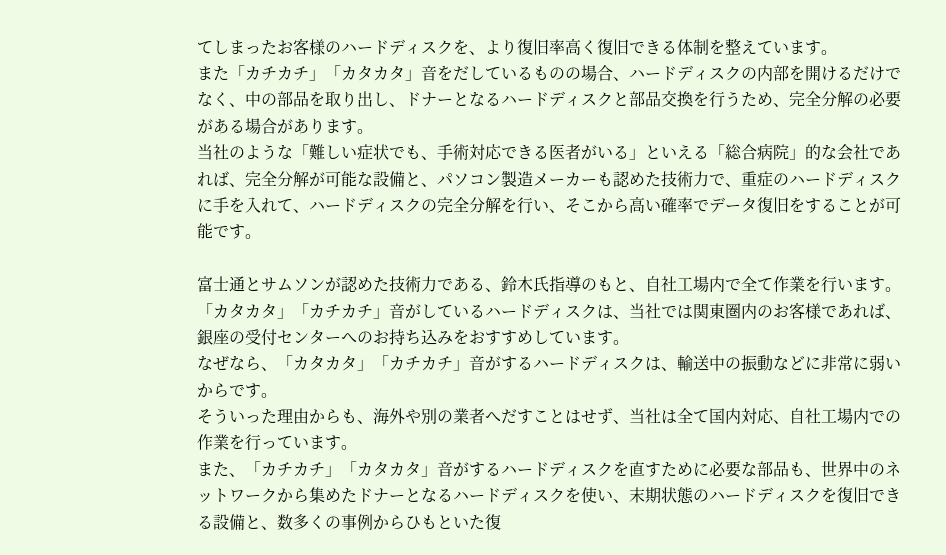てしまったお客様のハードディスクを、より復旧率高く復旧できる体制を整えています。
また「カチカチ」「カタカタ」音をだしているものの場合、ハードディスクの内部を開けるだけでなく、中の部品を取り出し、ドナーとなるハードディスクと部品交換を行うため、完全分解の必要がある場合があります。
当社のような「難しい症状でも、手術対応できる医者がいる」といえる「総合病院」的な会社であれば、完全分解が可能な設備と、パソコン製造メーカーも認めた技術力で、重症のハードディスクに手を入れて、ハードディスクの完全分解を行い、そこから高い確率でデータ復旧をすることが可能です。

富士通とサムソンが認めた技術力である、鈴木氏指導のもと、自社工場内で全て作業を行います。
「カタカタ」「カチカチ」音がしているハードディスクは、当社では関東圏内のお客様であれば、銀座の受付センターへのお持ち込みをおすすめしています。
なぜなら、「カタカタ」「カチカチ」音がするハードディスクは、輸送中の振動などに非常に弱いからです。
そういった理由からも、海外や別の業者へだすことはせず、当社は全て国内対応、自社工場内での作業を行っています。
また、「カチカチ」「カタカタ」音がするハードディスクを直すために必要な部品も、世界中のネットワークから集めたドナーとなるハードディスクを使い、末期状態のハードディスクを復旧できる設備と、数多くの事例からひもといた復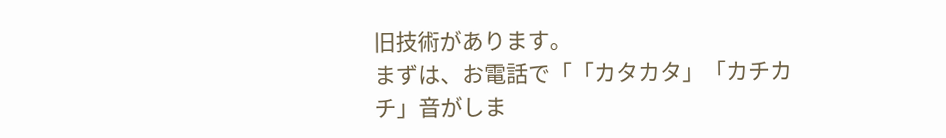旧技術があります。
まずは、お電話で「「カタカタ」「カチカチ」音がしま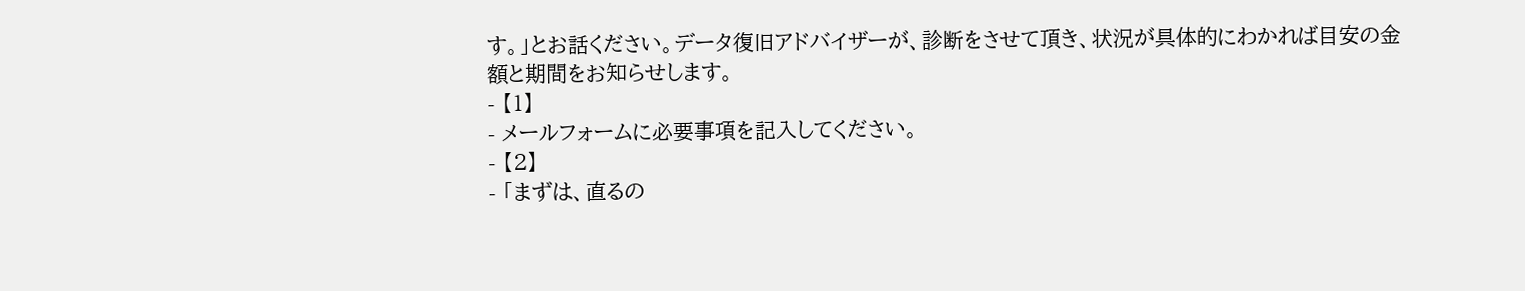す。」とお話ください。データ復旧アドバイザーが、診断をさせて頂き、状況が具体的にわかれば目安の金額と期間をお知らせします。
- 【1】
- メールフォームに必要事項を記入してください。
- 【2】
- 「まずは、直るの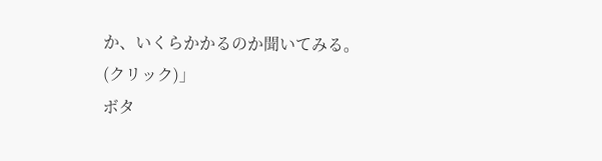か、いくらかかるのか聞いてみる。(クリック)」
ボタ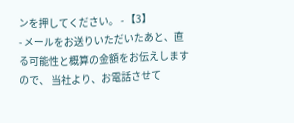ンを押してください。 - 【3】
- メールをお送りいただいたあと、直る可能性と概算の金額をお伝えしますので、 当社より、お電話させて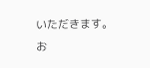いただきます。お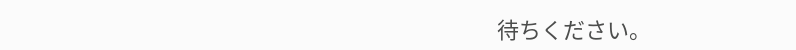待ちください。